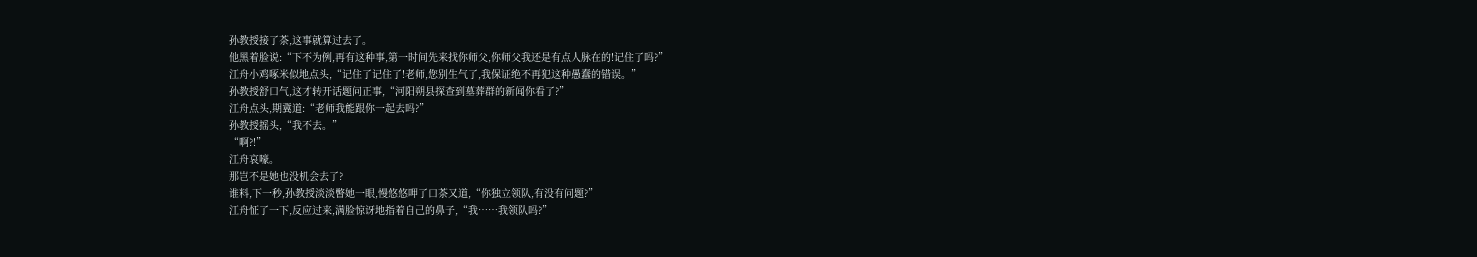孙教授接了茶,这事就算过去了。
他黑着脸说:“下不为例,再有这种事,第一时间先来找你师父,你师父我还是有点人脉在的!记住了吗?”
江舟小鸡啄米似地点头,“记住了记住了!老师,您别生气了,我保证绝不再犯这种愚蠢的错误。”
孙教授舒口气,这才转开话题问正事,“河阳朔县探查到墓葬群的新闻你看了?”
江舟点头,期冀道:“老师我能跟你一起去吗?”
孙教授摇头,“我不去。”
“啊?!”
江舟哀嚎。
那岂不是她也没机会去了?
谁料,下一秒,孙教授淡淡瞥她一眼,慢悠悠呷了口茶又道,“你独立领队,有没有问题?”
江舟怔了一下,反应过来,满脸惊讶地指着自己的鼻子,“我……我领队吗?”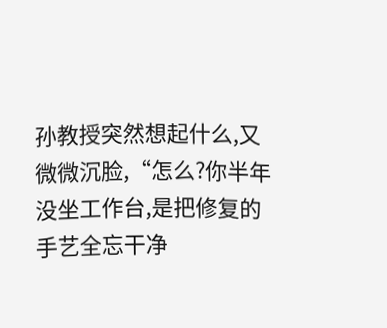孙教授突然想起什么,又微微沉脸,“怎么?你半年没坐工作台,是把修复的手艺全忘干净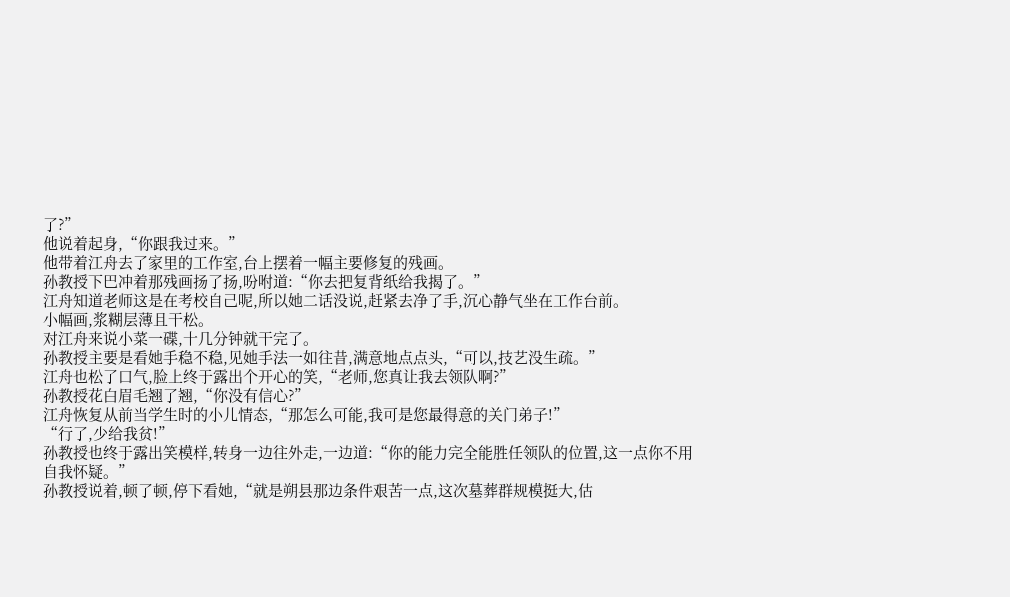了?”
他说着起身,“你跟我过来。”
他带着江舟去了家里的工作室,台上摆着一幅主要修复的残画。
孙教授下巴冲着那残画扬了扬,吩咐道:“你去把复背纸给我揭了。”
江舟知道老师这是在考校自己呢,所以她二话没说,赶紧去净了手,沉心静气坐在工作台前。
小幅画,浆糊层薄且干松。
对江舟来说小菜一碟,十几分钟就干完了。
孙教授主要是看她手稳不稳,见她手法一如往昔,满意地点点头,“可以,技艺没生疏。”
江舟也松了口气,脸上终于露出个开心的笑,“老师,您真让我去领队啊?”
孙教授花白眉毛翘了翘,“你没有信心?”
江舟恢复从前当学生时的小儿情态,“那怎么可能,我可是您最得意的关门弟子!”
“行了,少给我贫!”
孙教授也终于露出笑模样,转身一边往外走,一边道:“你的能力完全能胜任领队的位置,这一点你不用自我怀疑。”
孙教授说着,顿了顿,停下看她,“就是朔县那边条件艰苦一点,这次墓葬群规模挺大,估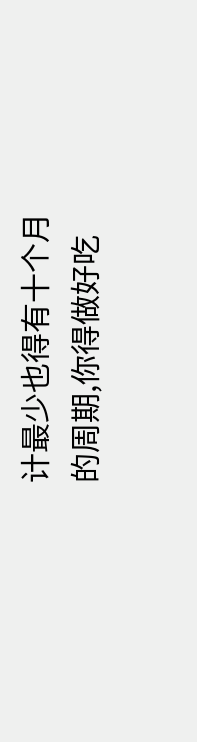计最少也得有十个月的周期,你得做好吃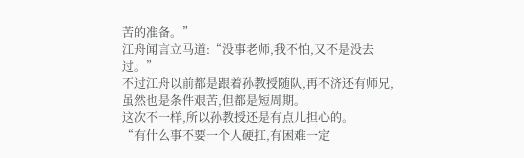苦的准备。”
江舟闻言立马道:“没事老师,我不怕,又不是没去过。”
不过江舟以前都是跟着孙教授随队,再不济还有师兄,虽然也是条件艰苦,但都是短周期。
这次不一样,所以孙教授还是有点儿担心的。
“有什么事不要一个人硬扛,有困难一定